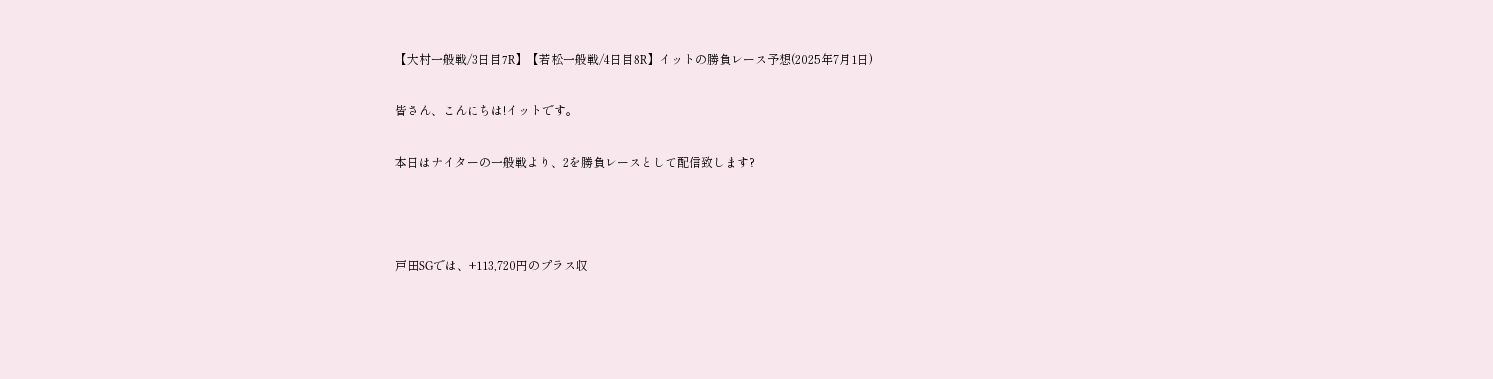【大村一般戦/3日目7R】【若松一般戦/4日目8R】イットの勝負レース予想(2025年7月1日)

皆さん、こんにちは!イットです。

本日はナイターの一般戦より、2を勝負レースとして配信致します?



戸田SGでは、+113,720円のプラス収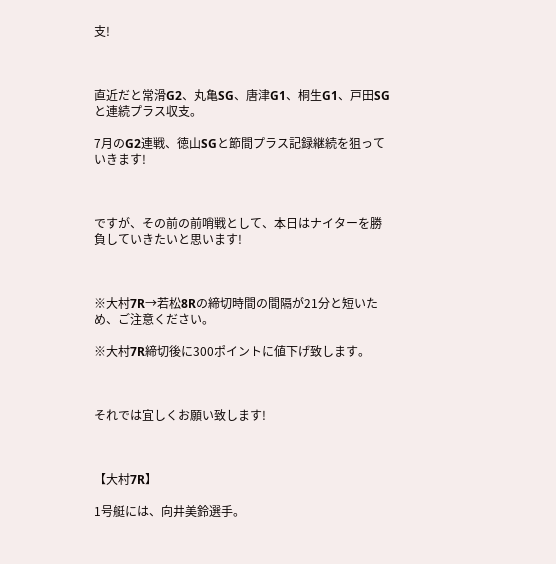支!



直近だと常滑G2、丸亀SG、唐津G1、桐生G1、戸田SGと連続プラス収支。

7月のG2連戦、徳山SGと節間プラス記録継続を狙っていきます!



ですが、その前の前哨戦として、本日はナイターを勝負していきたいと思います!



※大村7R→若松8Rの締切時間の間隔が21分と短いため、ご注意ください。

※大村7R締切後に300ポイントに値下げ致します。



それでは宜しくお願い致します!



【大村7R】

1号艇には、向井美鈴選手。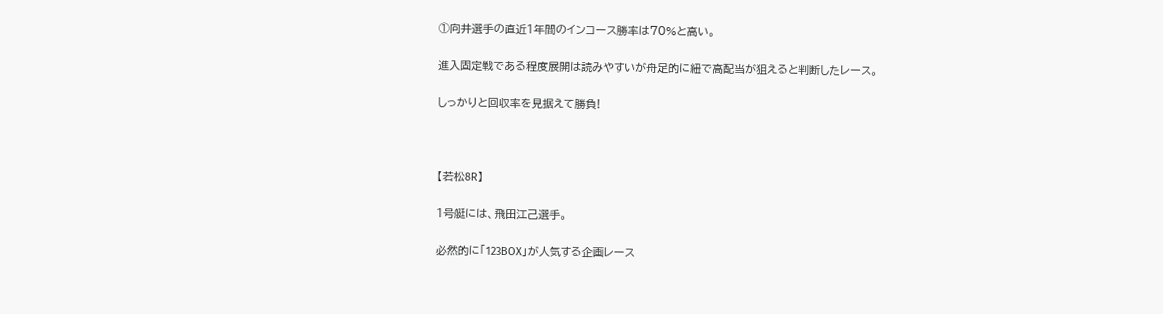①向井選手の直近1年間のインコース勝率は70%と高い。

進入固定戦である程度展開は読みやすいが舟足的に紐で高配当が狙えると判断したレース。

しっかりと回収率を見据えて勝負!



【若松8R】

1号艇には、飛田江己選手。

必然的に「123BOX」が人気する企画レース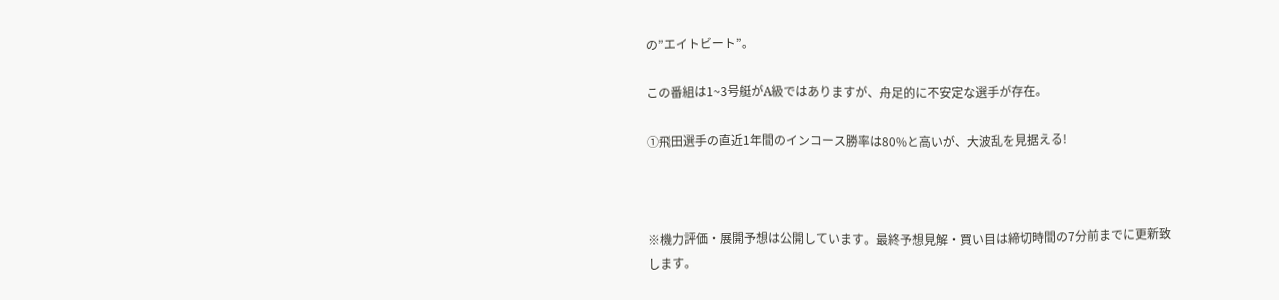の”エイトビート”。

この番組は1~3号艇がA級ではありますが、舟足的に不安定な選手が存在。

①飛田選手の直近1年間のインコース勝率は80%と高いが、大波乱を見据える!



※機力評価・展開予想は公開しています。最終予想見解・買い目は締切時間の7分前までに更新致します。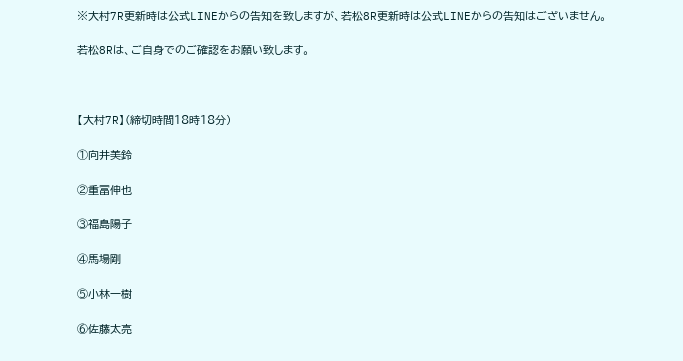※大村7R更新時は公式LINEからの告知を致しますが、若松8R更新時は公式LINEからの告知はございません。

若松8Rは、ご自身でのご確認をお願い致します。



【大村7R】(締切時間18時18分)

①向井美鈴

②重冨伸也

③福島陽子

④馬場剛

⑤小林一樹

⑥佐藤太亮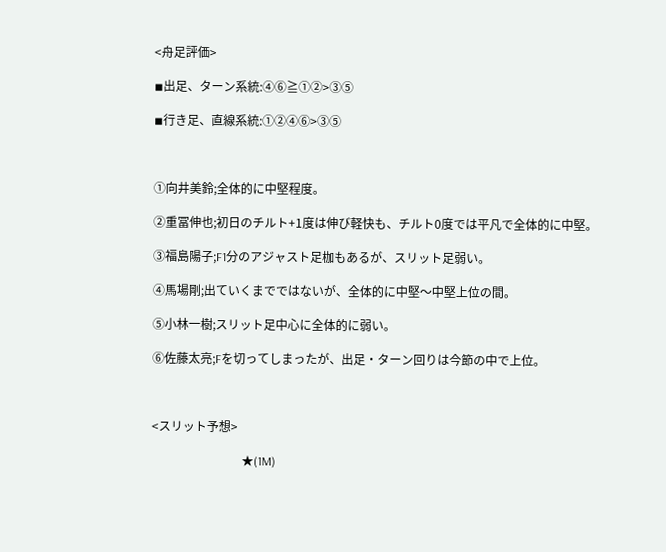<舟足評価>

◾出足、ターン系統:④⑥≧①②>③⑤

◾行き足、直線系統:①②④⑥>③⑤



①向井美鈴;全体的に中堅程度。

②重冨伸也;初日のチルト+1度は伸び軽快も、チルト0度では平凡で全体的に中堅。

③福島陽子;F1分のアジャスト足枷もあるが、スリット足弱い。

④馬場剛;出ていくまでではないが、全体的に中堅〜中堅上位の間。

⑤小林一樹;スリット足中心に全体的に弱い。

⑥佐藤太亮;Fを切ってしまったが、出足・ターン回りは今節の中で上位。



<スリット予想>

                              ★(1M)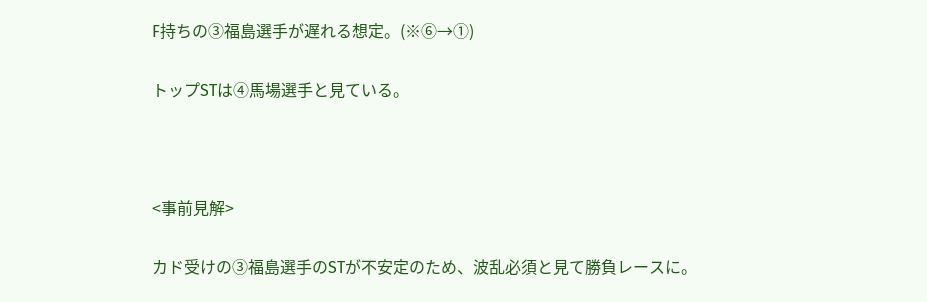F持ちの③福島選手が遅れる想定。(※⑥→①)

トップSTは④馬場選手と見ている。



<事前見解>

カド受けの③福島選手のSTが不安定のため、波乱必須と見て勝負レースに。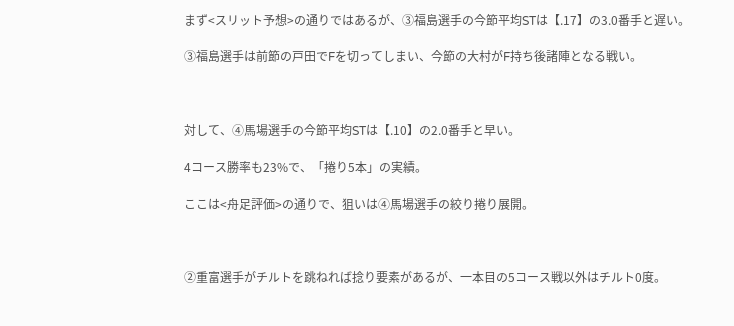まず<スリット予想>の通りではあるが、③福島選手の今節平均STは【.17】の3.0番手と遅い。

③福島選手は前節の戸田でFを切ってしまい、今節の大村がF持ち後諸陣となる戦い。



対して、④馬場選手の今節平均STは【.10】の2.0番手と早い。

4コース勝率も23%で、「捲り5本」の実績。

ここは<舟足評価>の通りで、狙いは④馬場選手の絞り捲り展開。



②重富選手がチルトを跳ねれば捻り要素があるが、一本目の5コース戦以外はチルト0度。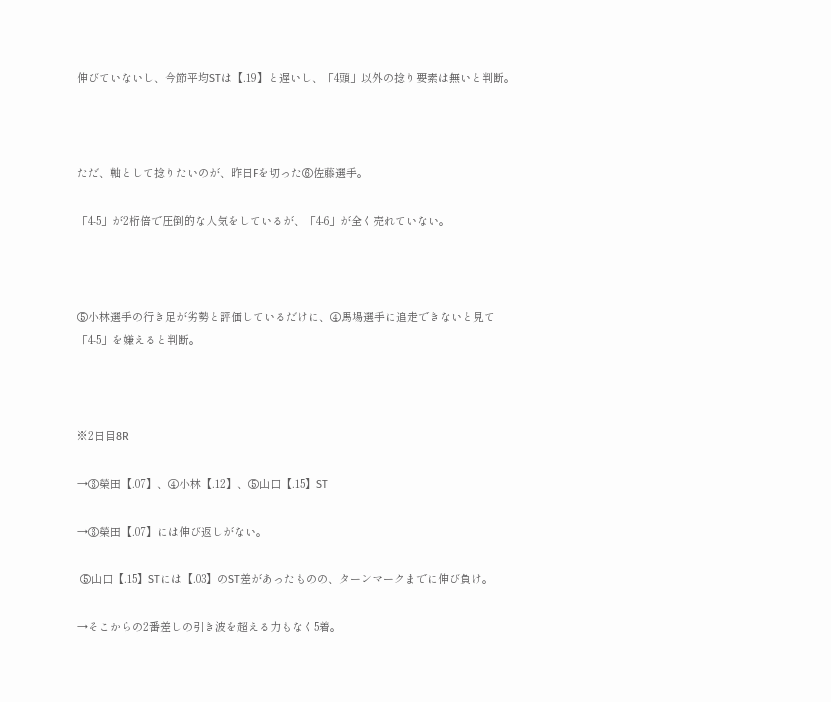伸びていないし、今節平均STは【.19】と遅いし、「4頭」以外の捻り要素は無いと判断。



ただ、軸として捻りたいのが、昨日Fを切った⑥佐藤選手。

「4-5」が2桁倍で圧倒的な人気をしているが、「4-6」が全く売れていない。



⑤小林選手の行き足が劣勢と評価しているだけに、④馬場選手に追走できないと見て「4-5」を嫌えると判断。



※2日目8R

→③榮田【.07】、④小林【.12】、⑤山口【.15】ST

→③榮田【.07】には伸び返しがない。

 ⑤山口【.15】STには【.03】のST差があったものの、ターンマークまでに伸び負け。

→そこからの2番差しの引き波を超える力もなく5着。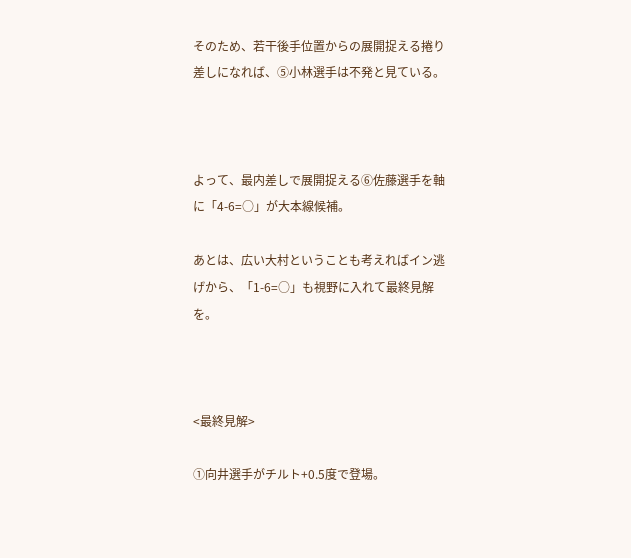そのため、若干後手位置からの展開捉える捲り差しになれば、⑤小林選手は不発と見ている。



よって、最内差しで展開捉える⑥佐藤選手を軸に「4-6=○」が大本線候補。

あとは、広い大村ということも考えればイン逃げから、「1-6=○」も視野に入れて最終見解を。



<最終見解>

①向井選手がチルト+0.5度で登場。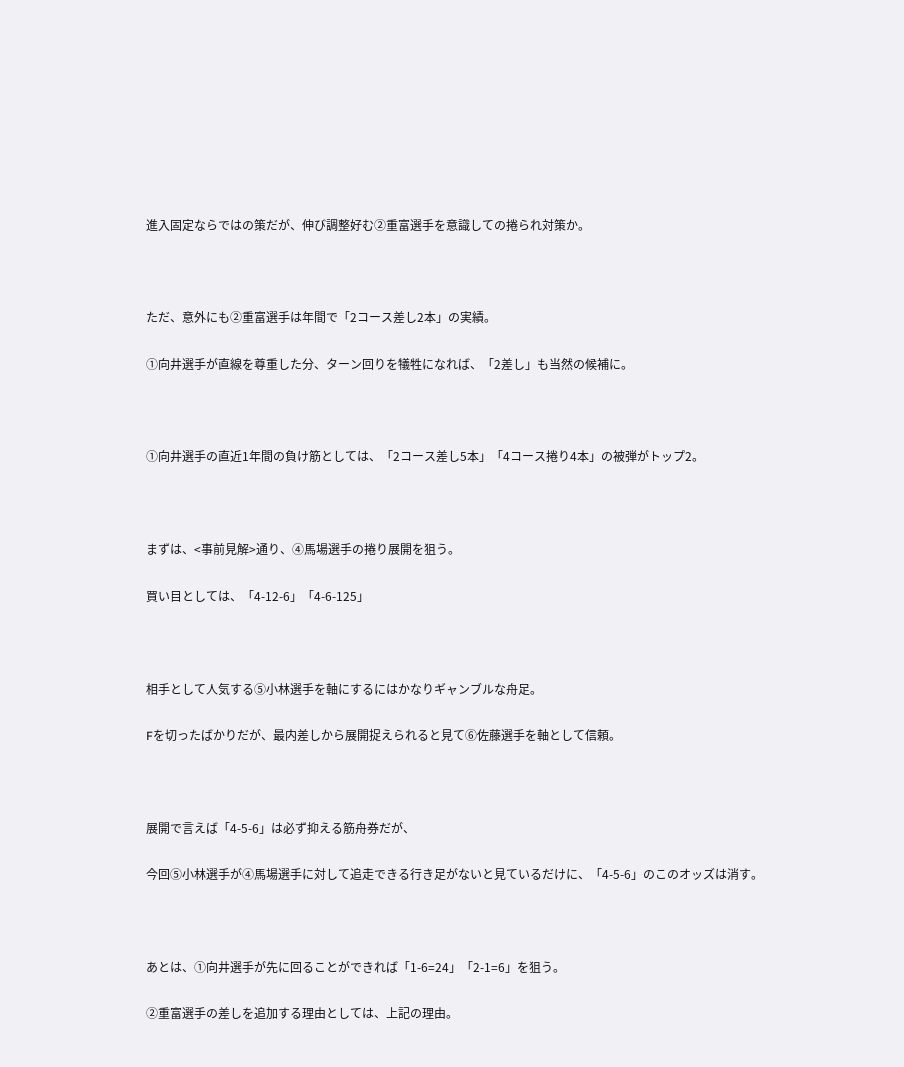進入固定ならではの策だが、伸び調整好む②重富選手を意識しての捲られ対策か。



ただ、意外にも②重富選手は年間で「2コース差し2本」の実績。

①向井選手が直線を尊重した分、ターン回りを犠牲になれば、「2差し」も当然の候補に。



①向井選手の直近1年間の負け筋としては、「2コース差し5本」「4コース捲り4本」の被弾がトップ2。



まずは、<事前見解>通り、④馬場選手の捲り展開を狙う。

買い目としては、「4-12-6」「4-6-125」



相手として人気する⑤小林選手を軸にするにはかなりギャンブルな舟足。

Fを切ったばかりだが、最内差しから展開捉えられると見て⑥佐藤選手を軸として信頼。



展開で言えば「4-5-6」は必ず抑える筋舟券だが、

今回⑤小林選手が④馬場選手に対して追走できる行き足がないと見ているだけに、「4-5-6」のこのオッズは消す。



あとは、①向井選手が先に回ることができれば「1-6=24」「2-1=6」を狙う。

②重富選手の差しを追加する理由としては、上記の理由。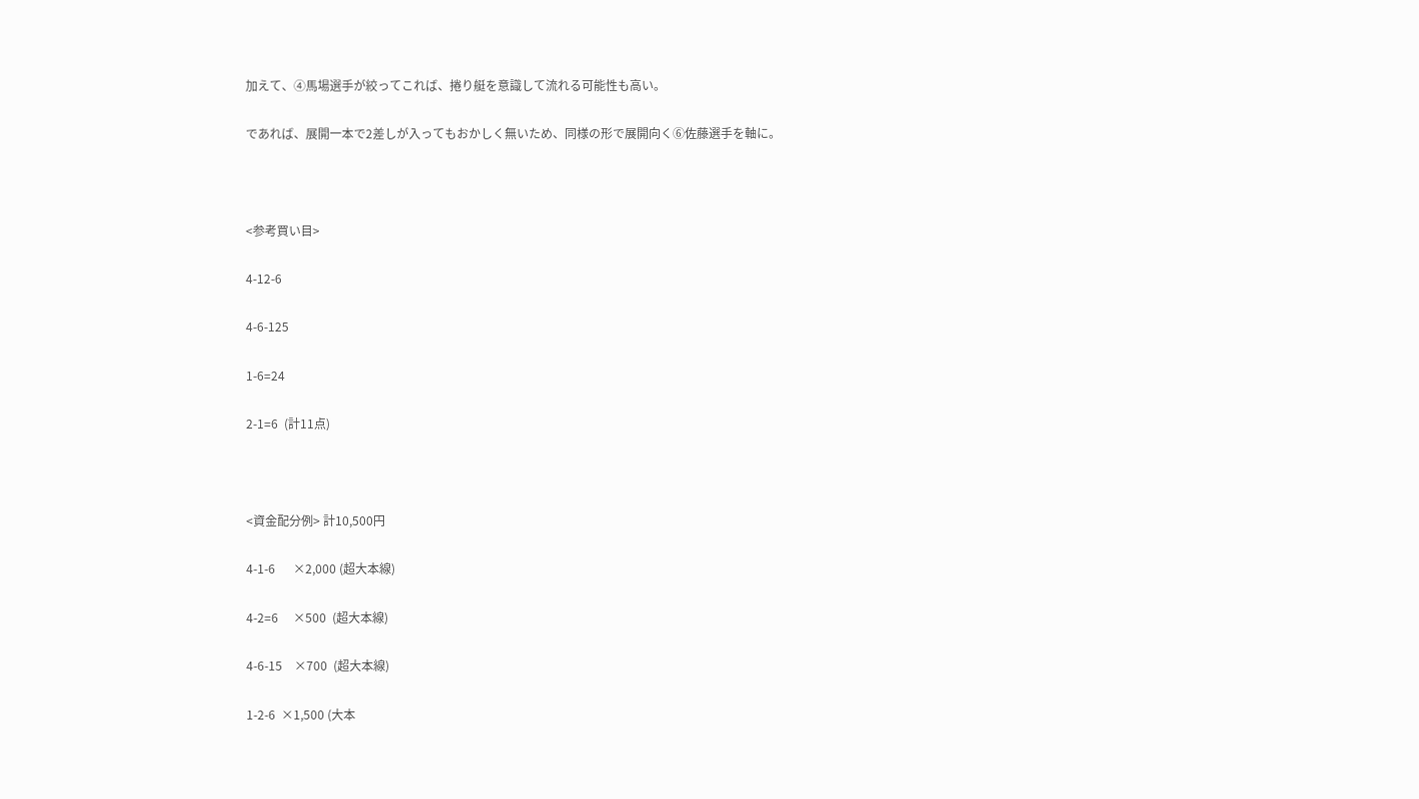加えて、④馬場選手が絞ってこれば、捲り艇を意識して流れる可能性も高い。

であれば、展開一本で2差しが入ってもおかしく無いため、同様の形で展開向く⑥佐藤選手を軸に。



<参考買い目>

4-12-6

4-6-125

1-6=24

2-1=6  (計11点)



<資金配分例> 計10,500円

4-1-6      ×2,000 (超大本線)

4-2=6     ×500  (超大本線)

4-6-15    ×700  (超大本線)

1-2-6  ×1,500 (大本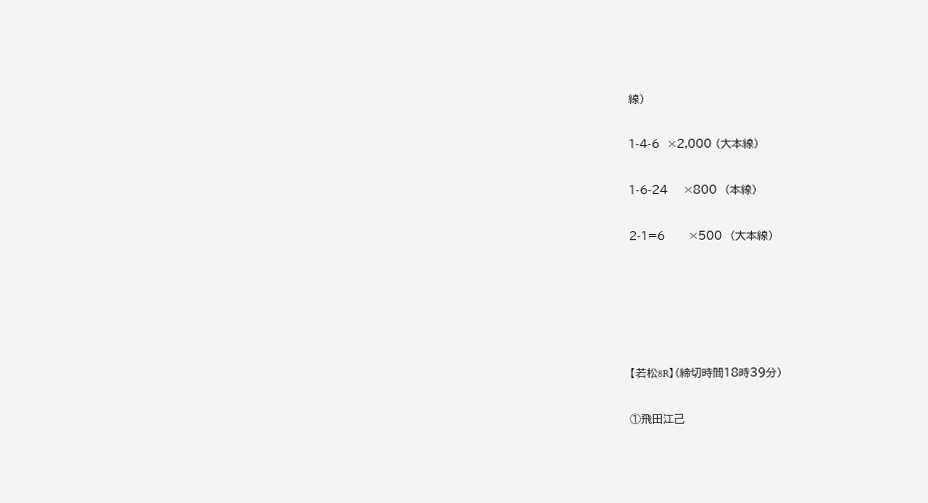線)

1-4-6  ×2,000 (大本線)

1-6-24    ×800  (本線)

2-1=6      ×500  (大本線)





【若松8R】(締切時間18時39分)

①飛田江己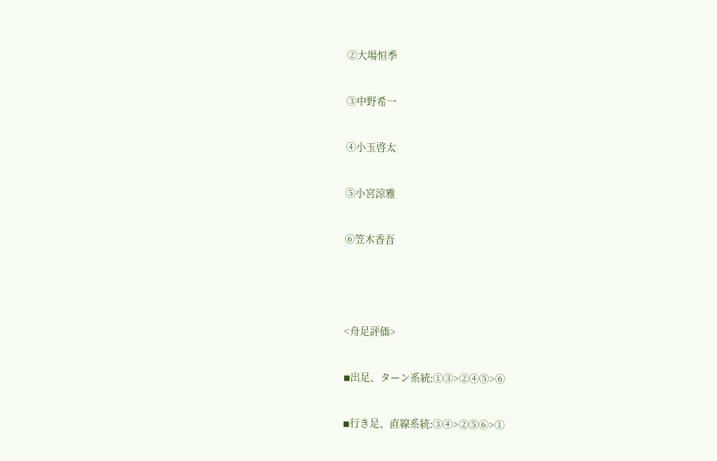②大場恒季

③中野希一

④小玉啓太

⑤小宮涼雅

⑥笠木香吾



<舟足評価>

◾出足、ターン系統:①③>②④⑤>⑥

◾行き足、直線系統:③④>②⑤⑥>①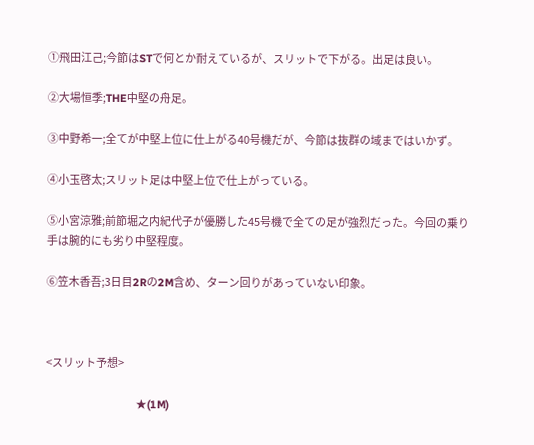①飛田江己;今節はSTで何とか耐えているが、スリットで下がる。出足は良い。

②大場恒季;THE中堅の舟足。

③中野希一;全てが中堅上位に仕上がる40号機だが、今節は抜群の域まではいかず。

④小玉啓太;スリット足は中堅上位で仕上がっている。

⑤小宮涼雅;前節堀之内紀代子が優勝した45号機で全ての足が強烈だった。今回の乗り手は腕的にも劣り中堅程度。

⑥笠木香吾;3日目2Rの2M含め、ターン回りがあっていない印象。



<スリット予想>

                              ★(1M)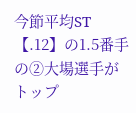今節平均ST【.12】の1.5番手の②大場選手がトップ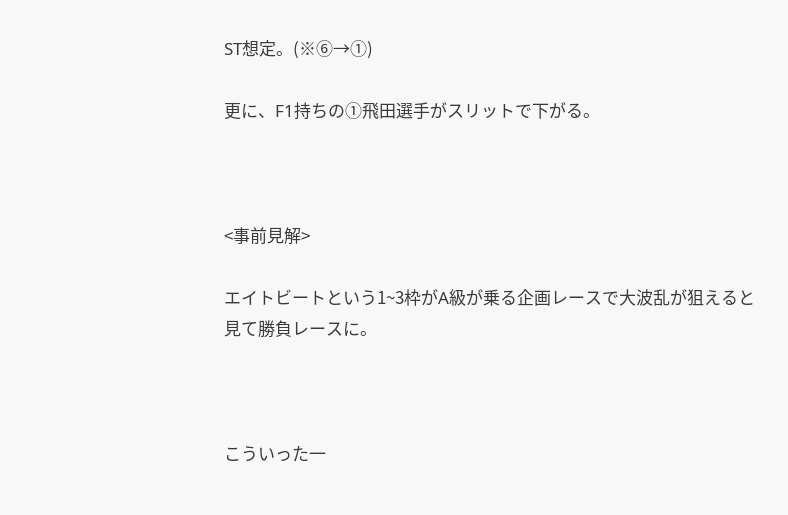ST想定。(※⑥→①)

更に、F1持ちの①飛田選手がスリットで下がる。



<事前見解>

エイトビートという1~3枠がA級が乗る企画レースで大波乱が狙えると見て勝負レースに。



こういった一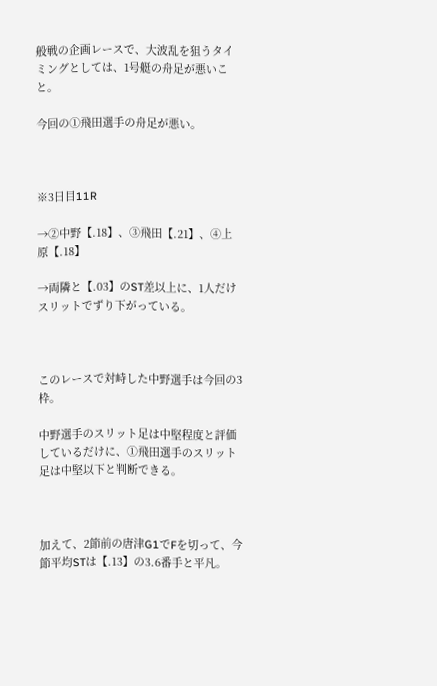般戦の企画レースで、大波乱を狙うタイミングとしては、1号艇の舟足が悪いこと。

今回の①飛田選手の舟足が悪い。



※3日目11R

→②中野【.18】、③飛田【.21】、④上原【.18】

→両隣と【.03】のST差以上に、1人だけスリットでずり下がっている。



このレースで対峙した中野選手は今回の3枠。

中野選手のスリット足は中堅程度と評価しているだけに、①飛田選手のスリット足は中堅以下と判断できる。



加えて、2節前の唐津G1でFを切って、今節平均STは【.13】の3.6番手と平凡。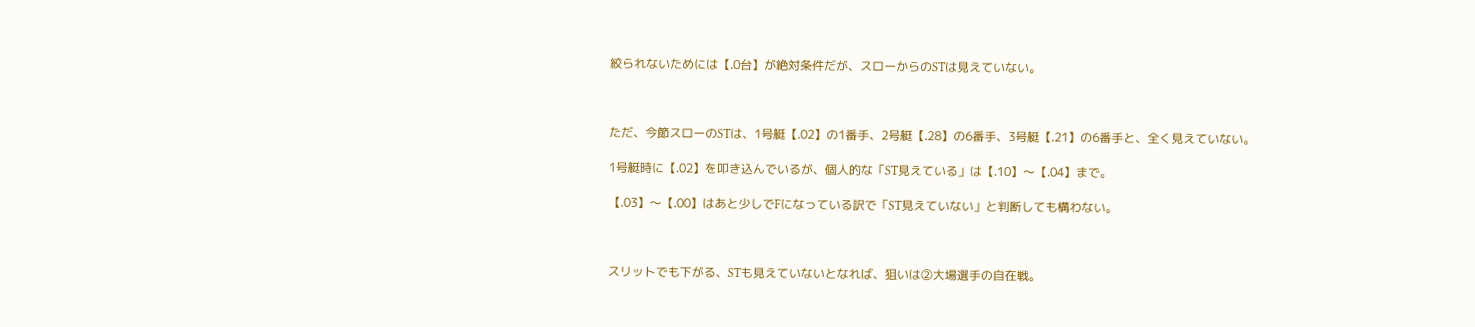絞られないためには【.0台】が絶対条件だが、スローからのSTは見えていない。



ただ、今節スローのSTは、1号艇【.02】の1番手、2号艇【.28】の6番手、3号艇【.21】の6番手と、全く見えていない。

1号艇時に【.02】を叩き込んでいるが、個人的な「ST見えている」は【.10】〜【.04】まで。

【.03】〜【.00】はあと少しでFになっている訳で「ST見えていない」と判断しても構わない。



スリットでも下がる、STも見えていないとなれば、狙いは②大場選手の自在戦。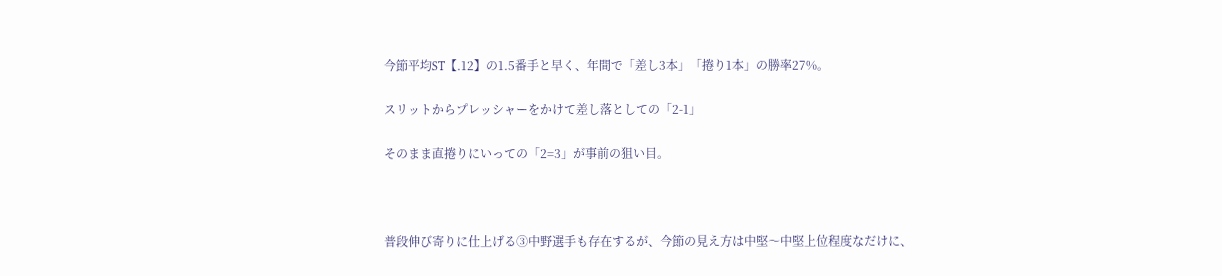今節平均ST【.12】の1.5番手と早く、年間で「差し3本」「捲り1本」の勝率27%。

スリットからプレッシャーをかけて差し落としての「2-1」

そのまま直捲りにいっての「2=3」が事前の狙い目。



普段伸び寄りに仕上げる③中野選手も存在するが、今節の見え方は中堅〜中堅上位程度なだけに、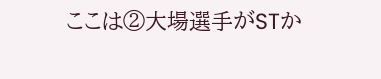ここは②大場選手がSTか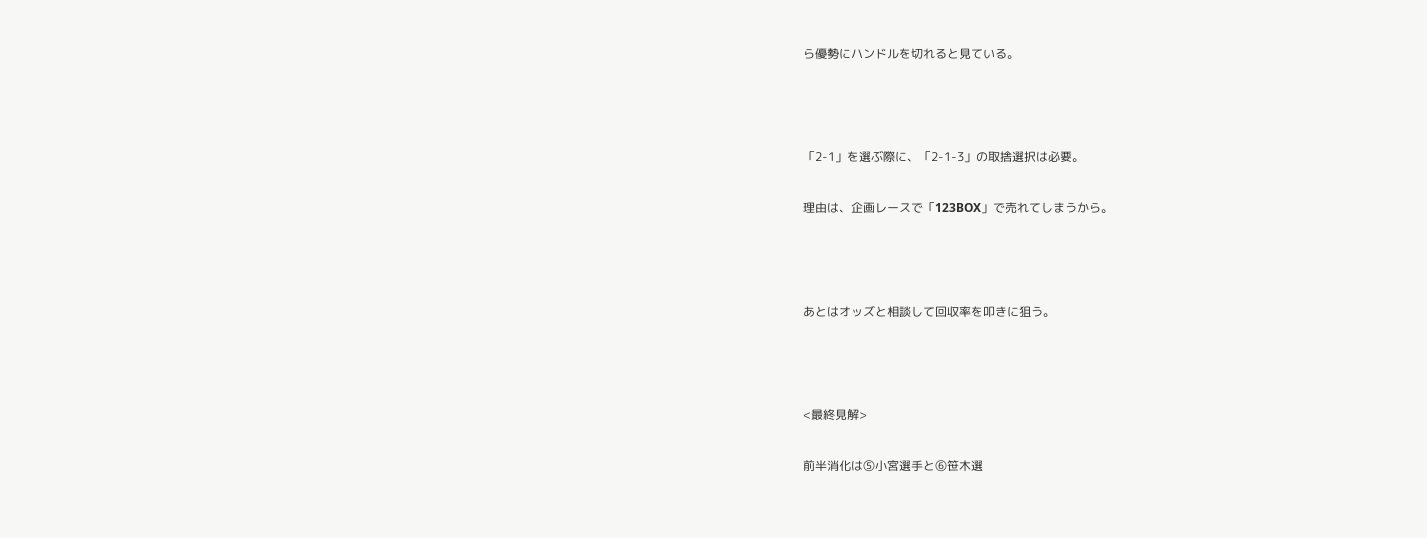ら優勢にハンドルを切れると見ている。



「2-1」を選ぶ際に、「2-1-3」の取捨選択は必要。

理由は、企画レースで「123BOX」で売れてしまうから。



あとはオッズと相談して回収率を叩きに狙う。



<最終見解>

前半消化は⑤小宮選手と⑥笹木選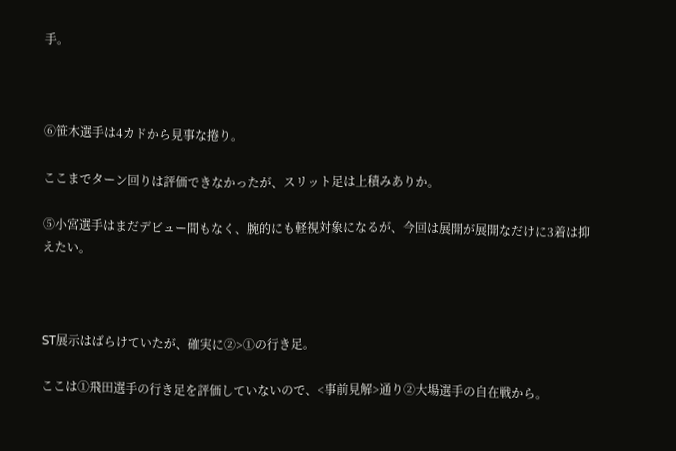手。



⑥笹木選手は4カドから見事な捲り。

ここまでターン回りは評価できなかったが、スリット足は上積みありか。

⑤小宮選手はまだデビュー間もなく、腕的にも軽視対象になるが、今回は展開が展開なだけに3着は抑えたい。



ST展示はばらけていたが、確実に②>①の行き足。

ここは①飛田選手の行き足を評価していないので、<事前見解>通り②大場選手の自在戦から。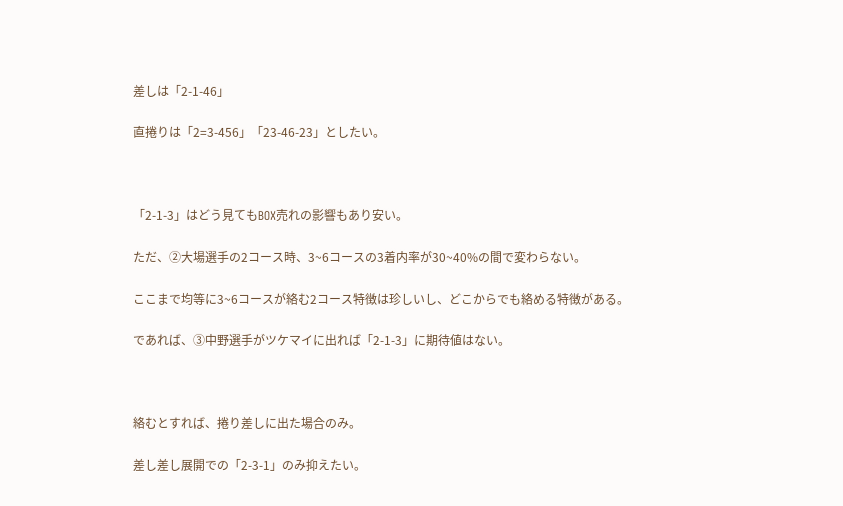差しは「2-1-46」

直捲りは「2=3-456」「23-46-23」としたい。



「2-1-3」はどう見てもBOX売れの影響もあり安い。

ただ、②大場選手の2コース時、3~6コースの3着内率が30~40%の間で変わらない。

ここまで均等に3~6コースが絡む2コース特徴は珍しいし、どこからでも絡める特徴がある。

であれば、③中野選手がツケマイに出れば「2-1-3」に期待値はない。



絡むとすれば、捲り差しに出た場合のみ。

差し差し展開での「2-3-1」のみ抑えたい。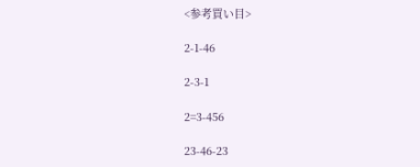<参考買い目>

2-1-46

2-3-1

2=3-456

23-46-23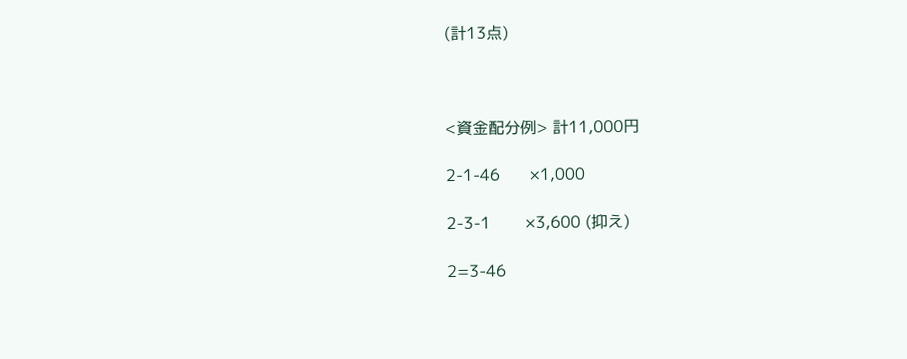(計13点)



<資金配分例> 計11,000円

2-1-46      ×1,000

2-3-1       ×3,600 (抑え)

2=3-46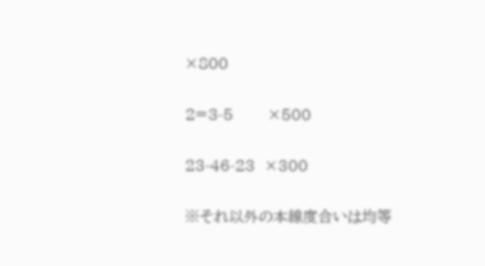×800

2=3-5       ×500

23-46-23  ×300

※それ以外の本線度合いは均等